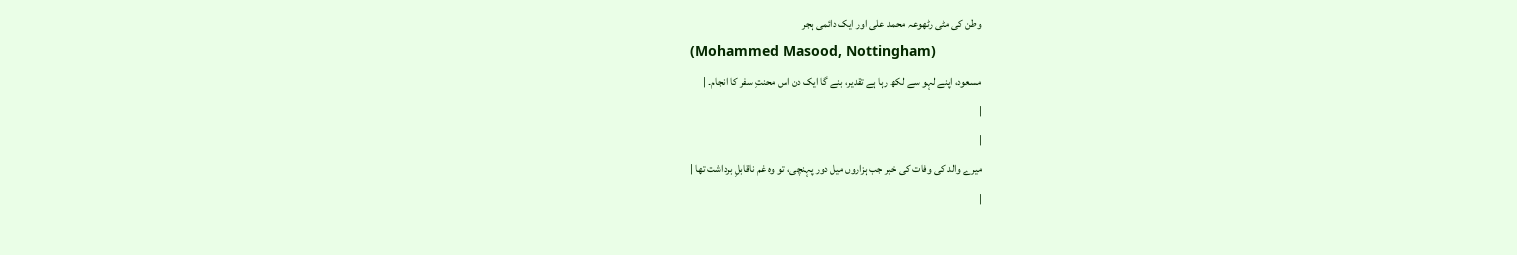وطن کی مٹی رٹھوعہ محمد علی اور ایک دائمی ہجر
(Mohammed Masood, Nottingham)
مسعود، اپنے لہو سے لکھ رہا ہے تقدیر، بنے گا ایک دن اس محنتِ سفر کا انجام۔ |
|
|
میرے والد کی وفات کی خبر جب ہزاروں میل دور پہنچی، تو وہ غم ناقابلِ برداشت تھا |
|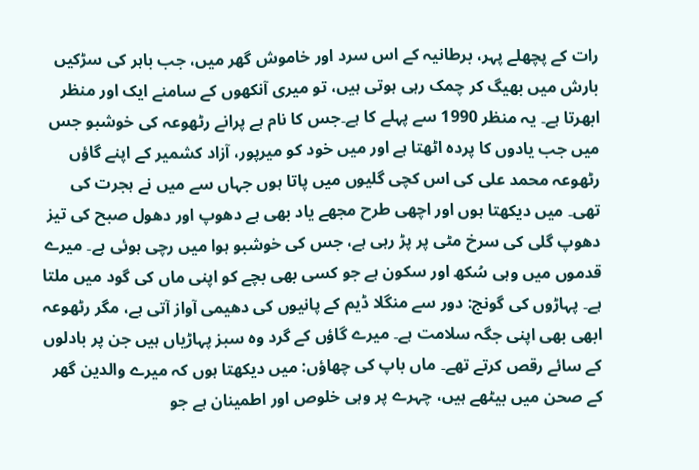رات کے پچھلے پہر، برطانیہ کے اس سرد اور خاموش گھر میں، جب باہر کی سڑکیں بارش میں بھیگ کر چمک رہی ہوتی ہیں، تو میری آنکھوں کے سامنے ایک اور منظر ابھرتا ہے۔ یہ منظر 1990 سے پہلے کا ہے۔جس کا نام ہے پرانے رٹھوعہ کی خوشبو جس میں جب یادوں کا پردہ اٹھتا ہے اور میں خود کو میرپور، آزاد کشمیر کے اپنے گاؤں رٹھوعہ محمد علی کی اس کچی گلیوں میں پاتا ہوں جہاں سے میں نے ہجرت کی تھی۔ میں دیکھتا ہوں اور اچھی طرح مجھے یاد بھی ہے دھوپ اور دھول صبح کی تیز دھوپ گلی کی سرخ مٹی پر پڑ رہی ہے، جس کی خوشبو ہوا میں رچی ہوئی ہے۔ میرے قدموں میں وہی سُکھ اور سکون ہے جو کسی بھی بچے کو اپنی ماں کی گود میں ملتا ہے۔ پہاڑوں کی گونج: دور سے منگلا ڈیم کے پانیوں کی دھیمی آواز آتی ہے، مگر رٹھوعہ ابھی بھی اپنی جگہ سلامت ہے۔ میرے گاؤں کے گرد وہ سبز پہاڑیاں ہیں جن پر بادلوں کے سائے رقص کرتے تھے۔ ماں باپ کی چھاؤں: میں دیکھتا ہوں کہ میرے والدین گھر کے صحن میں بیٹھے ہیں، چہرے پر وہی خلوص اور اطمینان ہے جو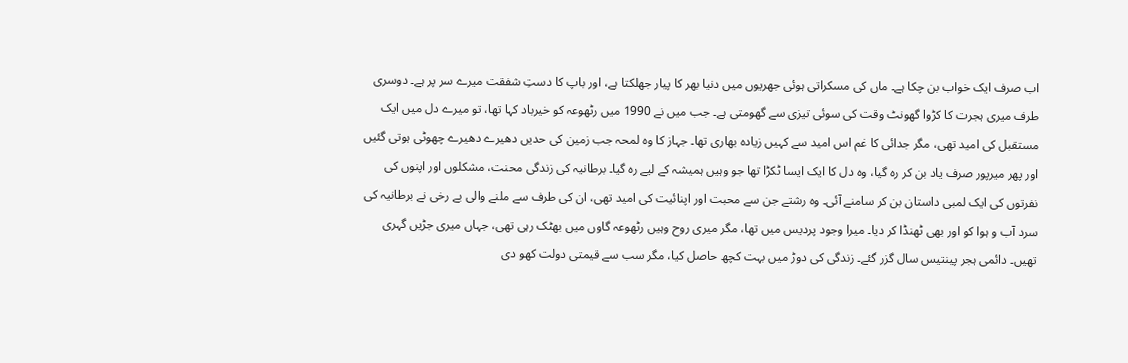اب صرف ایک خواب بن چکا ہے۔ ماں کی مسکراتی ہوئی جھریوں میں دنیا بھر کا پیار جھلکتا ہے، اور باپ کا دستِ شفقت میرے سر پر ہے۔ دوسری طرف میری ہجرت کا کڑوا گھونٹ وقت کی سوئی تیزی سے گھومتی ہے۔ جب میں نے 1990 میں رٹھوعہ کو خیرباد کہا تھا، تو میرے دل میں ایک مستقبل کی امید تھی، مگر جدائی کا غم اس امید سے کہیں زیادہ بھاری تھا۔ جہاز کا وہ لمحہ جب زمین کی حدیں دھیرے دھیرے چھوٹی ہوتی گئیں اور پھر میرپور صرف یاد بن کر رہ گیا، وہ دل کا ایک ایسا ٹکڑا تھا جو وہیں ہمیشہ کے لیے رہ گیا۔ برطانیہ کی زندگی محنت، مشکلوں اور اپنوں کی نفرتوں کی ایک لمبی داستان بن کر سامنے آئی۔ وہ رشتے جن سے محبت اور اپنائیت کی امید تھی، ان کی طرف سے ملنے والی بے رخی نے برطانیہ کی سرد آب و ہوا کو اور بھی ٹھنڈا کر دیا۔ میرا وجود پردیس میں تھا، مگر میری روح وہیں رٹھوعہ گاوں میں بھٹک رہی تھی، جہاں میری جڑیں گہری تھیں۔ دائمی ہجر پینتیس سال گزر گئے۔ زندگی کی دوڑ میں بہت کچھ حاصل کیا، مگر سب سے قیمتی دولت کھو دی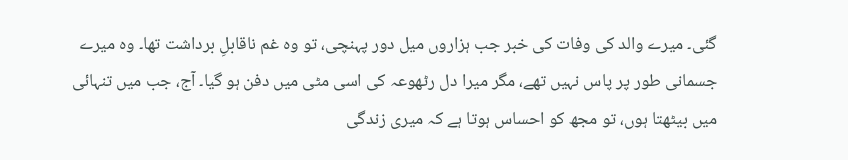گئی۔ میرے والد کی وفات کی خبر جب ہزاروں میل دور پہنچی، تو وہ غم ناقابلِ برداشت تھا۔ وہ میرے جسمانی طور پر پاس نہیں تھے، مگر میرا دل رٹھوعہ کی اسی مٹی میں دفن ہو گیا۔ آج، جب میں تنہائی میں بیٹھتا ہوں، تو مجھ کو احساس ہوتا ہے کہ میری زندگی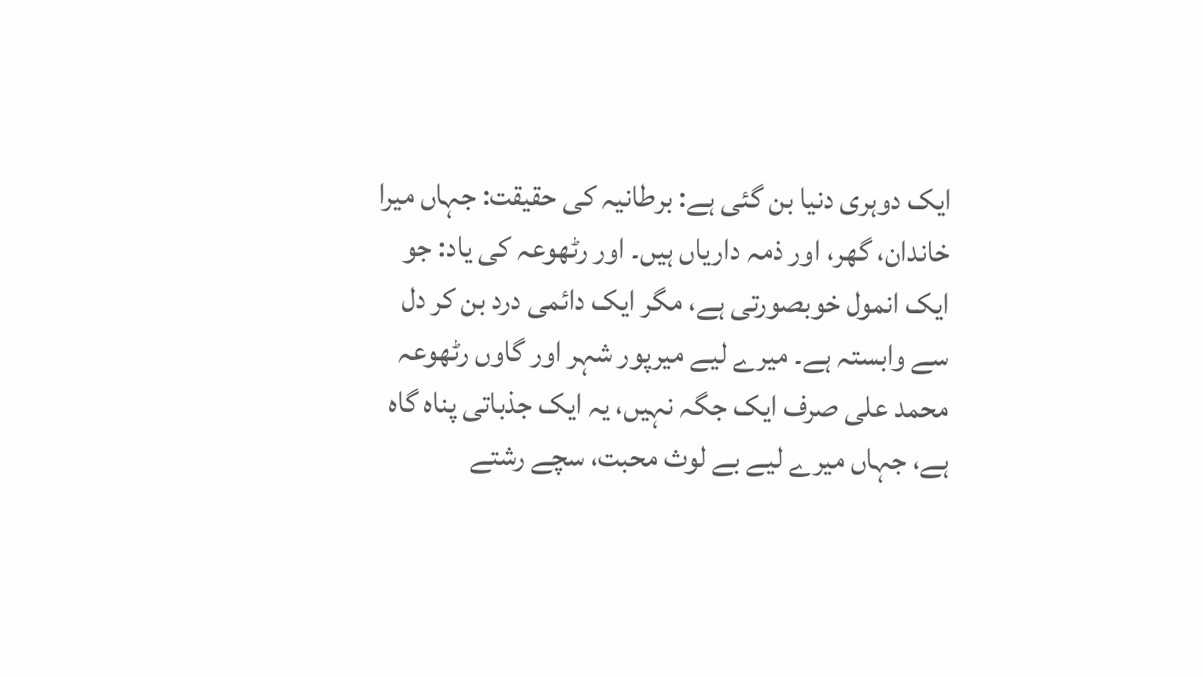ایک دوہری دنیا بن گئی ہے: برطانیہ کی حقیقت: جہاں میرا خاندان، گھر، اور ذمہ داریاں ہیں۔ اور رٹھوعہ کی یاد: جو ایک انمول خوبصورتی ہے، مگر ایک دائمی درد بن کر دل سے وابستہ ہے۔ میرے لیے میرپور شہر اور گاوں رٹھوعہ محمد علی صرف ایک جگہ نہیں، یہ ایک جذباتی پناہ گاہ ہے، جہاں میرے لیے بے لوث محبت، سچے رشتے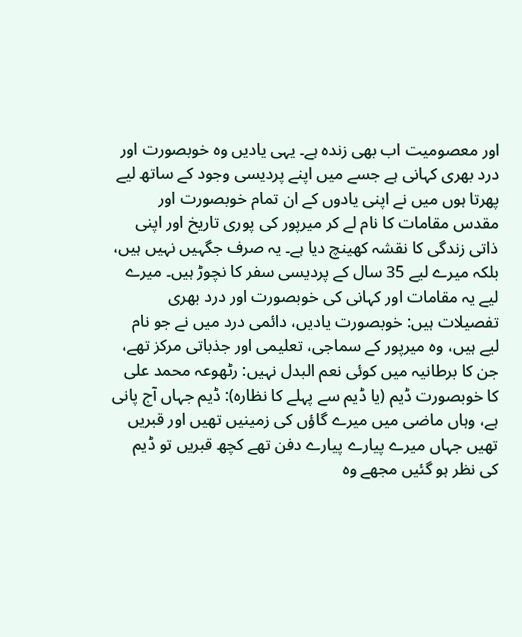اور معصومیت اب بھی زندہ ہے۔ یہی یادیں وہ خوبصورت اور درد بھری کہانی ہے جسے میں اپنے پردیسی وجود کے ساتھ لیے پھرتا ہوں میں نے اپنی یادوں کے ان تمام خوبصورت اور مقدس مقامات کا نام لے کر میرپور کی پوری تاریخ اور اپنی ذاتی زندگی کا نقشہ کھینچ دیا ہے۔ یہ صرف جگہیں نہیں ہیں، بلکہ میرے لیے 35 سال کے پردیسی سفر کا نچوڑ ہیں۔ میرے لیے یہ مقامات اور کہانی کی خوبصورت اور درد بھری تفصیلات ہیں: خوبصورت یادیں، دائمی درد میں نے جو نام لیے ہیں، وہ میرپور کے سماجی، تعلیمی اور جذباتی مرکز تھے، جن کا برطانیہ میں کوئی نعم البدل نہیں: رٹھوعہ محمد علی کا خوبصورت ڈیم (یا ڈیم سے پہلے کا نظارہ): ڈیم جہاں آج پانی ہے، وہاں ماضی میں میرے گاؤں کی زمینیں تھیں اور قبریں تھیں جہاں میرے پیارے پیارے دفن تھے کچھ قبریں تو ڈیم کی نظر ہو گئیں مجھے وہ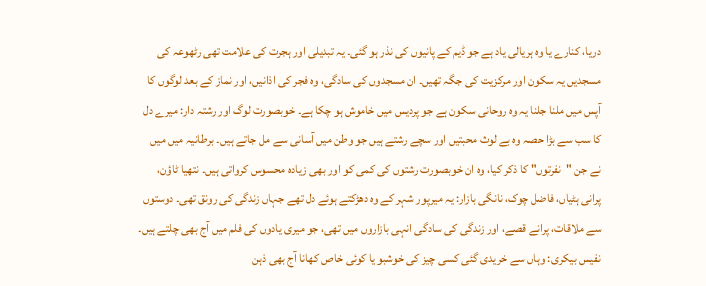دریا، کنارے یا وہ ہریالی یاد ہے جو ڈیم کے پانیوں کی نذر ہو گئی۔ یہ تبدیلی اور ہجرت کی علامت تھی رٹھوعہ کی مسجدیں یہ سکون اور مرکزیت کی جگہ تھیں۔ ان مسجدوں کی سادگی، وہ فجر کی اذانیں، اور نماز کے بعد لوگوں کا آپس میں ملنا جلنا یہ وہ روحانی سکون ہے جو پردیس میں خاموش ہو چکا ہے۔ خوبصورت لوگ اور رشتہ دار: میرے دل کا سب سے بڑا حصہ وہ بے لوث محبتیں اور سچے رشتے ہیں جو وطن میں آسانی سے مل جاتے ہیں۔ برطانیہ میں میں نے جن "نفرتوں" کا ذکر کیا، وہ ان خوبصورت رشتوں کی کمی کو اور بھی زیادہ محسوس کرواتی ہیں۔ نتھیا ٹاؤن، پرانی ہٹیاں، فاضل چوک، نانگی بازار: یہ میرپور شہر کے وہ دھڑکتے ہوئے دل تھے جہاں زندگی کی رونق تھی۔ دوستوں سے ملاقات، پرانے قصے، اور زندگی کی سادگی انہی بازاروں میں تھی، جو میری یادوں کی فلم میں آج بھی چلتے ہیں۔ نفیس بیکری: وہاں سے خریدی گئی کسی چیز کی خوشبو یا کوئی خاص کھانا آج بھی ذہن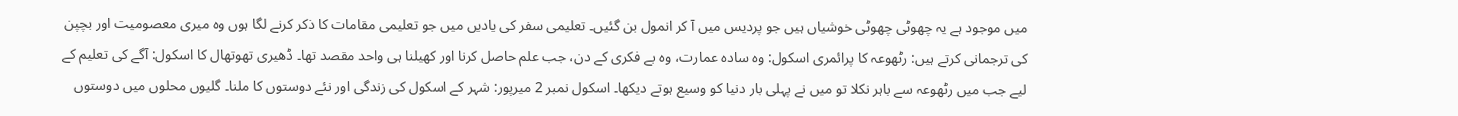میں موجود ہے یہ چھوٹی چھوٹی خوشیاں ہیں جو پردیس میں آ کر انمول بن گئیں۔ تعلیمی سفر کی یادیں میں جو تعلیمی مقامات کا ذکر کرنے لگا ہوں وہ میری معصومیت اور بچپن کی ترجمانی کرتے ہیں: رٹھوعہ کا پرائمری اسکول: وہ سادہ عمارت، وہ بے فکری کے دن، جب علم حاصل کرنا اور کھیلنا ہی واحد مقصد تھا۔ ڈھیری تھوتھال کا اسکول: آگے کی تعلیم کے لیے جب میں رٹھوعہ سے باہر نکلا تو میں نے پہلی بار دنیا کو وسیع ہوتے دیکھا۔ اسکول نمبر 2 میرپور: شہر کے اسکول کی زندگی اور نئے دوستوں کا ملنا۔ گلیوں محلوں میں دوستوں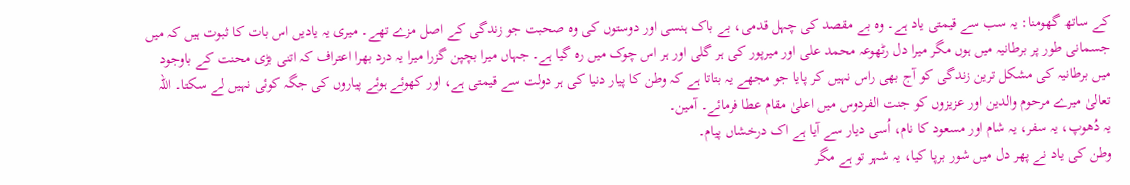کے ساتھ گھومنا: یہ سب سے قیمتی یاد ہے۔ وہ بے مقصد کی چہل قدمی، بے باک ہنسی اور دوستوں کی وہ صحبت جو زندگی کے اصل مزے تھے۔ میری یہ یادیں اس بات کا ثبوت ہیں کہ میں جسمانی طور پر برطانیہ میں ہوں مگر میرا دل رٹھوعہ محمد علی اور میرپور کی ہر گلی اور ہر اس چوک میں رہ گیا ہے۔ جہاں میرا بچپن گزرا میرا یہ درد بھرا اعتراف کہ اتنی بڑی محنت کے باوجود میں برطانیہ کی مشکل ترین زندگی کو آج بھی راس نہیں کر پایا جو مجھے یہ بتاتا ہے کہ وطن کا پیار دنیا کی ہر دولت سے قیمتی ہے، اور کھوئے ہوئے پیاروں کی جگہ کوئی نہیں لے سکتا۔ اللہ تعالیٰ میرے مرحوم والدین اور عزیزوں کو جنت الفردوس میں اعلیٰ مقام عطا فرمائے۔ آمین۔
یہ دُھوپ، یہ سفر، یہ شام اور مسعود کا نام، اُسی دیار سے آیا ہے اک درخشاں پیام۔
وطن کی یاد نے پھر دل میں شور برپا کیا، یہ شہر تو ہے مگر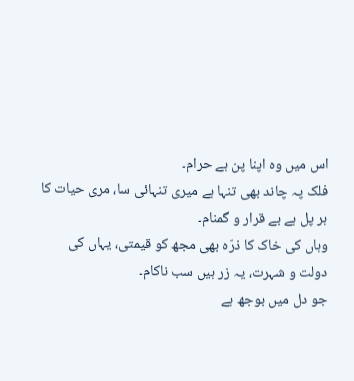اس میں وہ اپنا پن ہے حرام۔
فلک پہ چاند بھی تنہا ہے میری تنہائی سا، مری حیات کا ہر پل ہے بے قرار و گمنام۔
وہاں کی خاک کا ذرّہ بھی مجھ کو قیمتی، یہاں کی دولت و شہرت، یہ زر ہیں سب ناکام۔
جو دل میں بوجھ ہے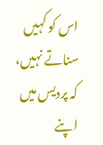اس کو کہیں سناتے نہیں، کہ پردیس میں اپنے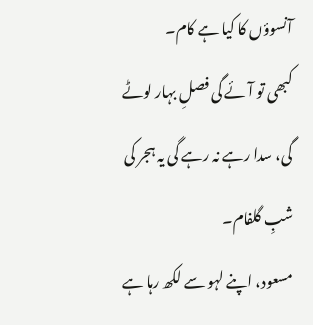آنسوؤں کا کیا ہے کام۔
کبھی تو آئے گی فصلِ بہار لوٹے گی، سدا رہے نہ رہے گی یہ ہجر کی شبِ گلفام۔
مسعود، اپنے لہو سے لکھ رہا ہے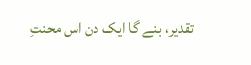تقدیر، بنے گا ایک دن اس محنتِ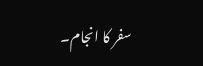سفر کا انجام۔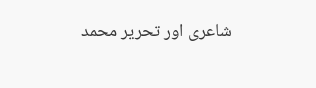شاعری اور تحریر محمد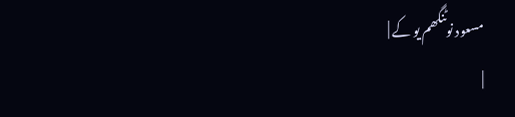مسعود نوٹنگھم یو کے |
|